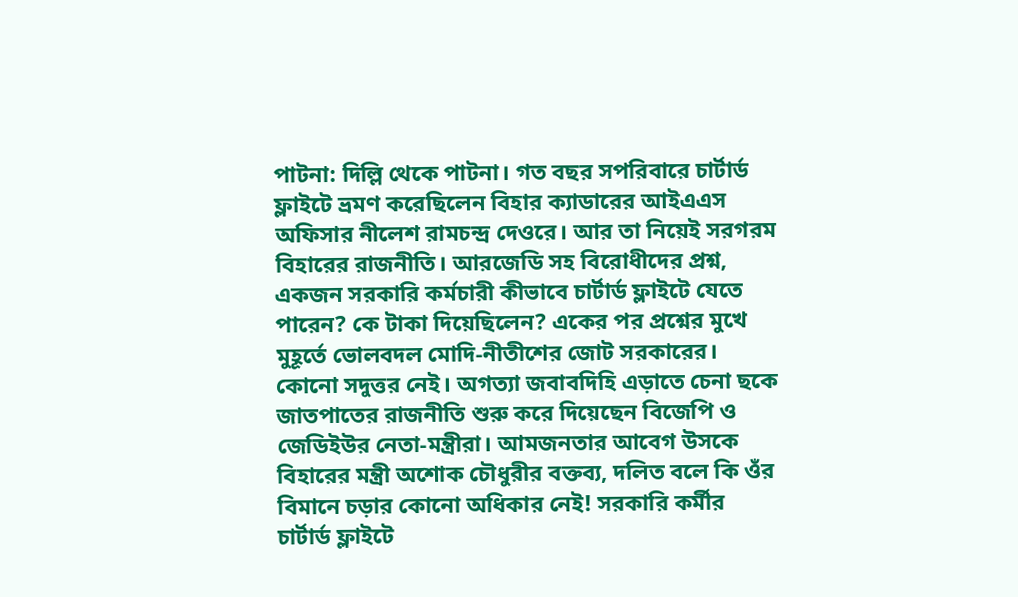পাটনা: দিল্লি থেকে পাটনা। গত বছর সপরিবারে চার্টার্ড ফ্লাইটে ভ্রমণ করেছিলেন বিহার ক্যাডারের আইএএস অফিসার নীলেশ রামচন্দ্র দেওরে। আর তা নিয়েই সরগরম বিহারের রাজনীতি। আরজেডি সহ বিরোধীদের প্রশ্ন, একজন সরকারি কর্মচারী কীভাবে চার্টার্ড ফ্লাইটে যেতে পারেন? কে টাকা দিয়েছিলেন? একের পর প্রশ্নের মুখে মুহূর্তে ভোলবদল মোদি-নীতীশের জোট সরকারের। কোনো সদুত্তর নেই। অগত্যা জবাবদিহি এড়াতে চেনা ছকে জাতপাতের রাজনীতি শুরু করে দিয়েছেন বিজেপি ও জেডিইউর নেতা-মন্ত্রীরা। আমজনতার আবেগ উসকে বিহারের মন্ত্রী অশোক চৌধুরীর বক্তব্য, দলিত বলে কি ওঁর বিমানে চড়ার কোনো অধিকার নেই! সরকারি কর্মীর চার্টার্ড ফ্লাইটে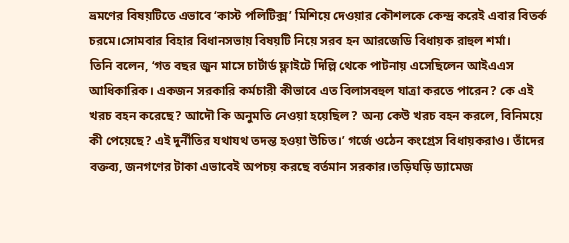ভ্রমণের বিষয়টিতে এভাবে ‘কাস্ট পলিটিক্স’ মিশিয়ে দেওয়ার কৌশলকে কেন্দ্র করেই এবার বিতর্ক চরমে।সোমবার বিহার বিধানসভায় বিষয়টি নিয়ে সরব হন আরজেডি বিধায়ক রাহুল শর্মা।
তিনি বলেন, ‘গত বছর জুন মাসে চার্টার্ড ফ্লাইটে দিল্লি থেকে পাটনায় এসেছিলেন আইএএস আধিকারিক। একজন সরকারি কর্মচারী কীভাবে এত বিলাসবহুল যাত্রা করতে পারেন? কে এই খরচ বহন করেছে? আদৌ কি অনুমতি নেওয়া হয়েছিল? অন্য কেউ খরচ বহন করলে, বিনিময়ে কী পেয়েছে? এই দুর্নীতির যথাযথ তদন্ত হওয়া উচিত।’ গর্জে ওঠেন কংগ্রেস বিধায়করাও। তাঁদের বক্তব্য, জনগণের টাকা এভাবেই অপচয় করছে বর্তমান সরকার।তড়িঘড়ি ড্যামেজ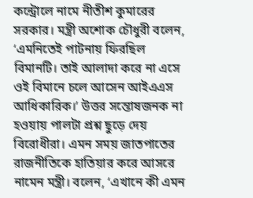কন্ট্রোলে নামে নীতীশ কুমারের সরকার। মন্ত্রী অশোক চৌধুরী বলেন, ‘এমনিতেই পাটনায় ফিরছিল বিমানটি। তাই আলাদা করে না এসে ওই বিমানে চলে আসেন আইএএস আধিকারিক।’ উত্তর সন্তোষজনক না হওয়ায় পালটা প্রশ্ন ছুড়ে দেয় বিরোধীরা। এমন সময় জাতপাতের রাজনীতিকে হাতিয়ার করে আসরে নামেন মন্ত্রী। বলেন, ‘এখানে কী এমন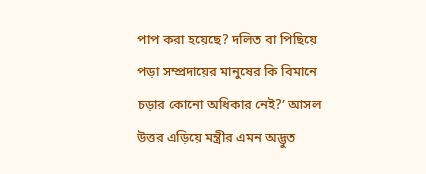পাপ করা হয়েছে? দলিত বা পিছিয়ে পড়া সম্প্রদায়ের মানুষের কি বিমানে চড়ার কোনো অধিকার নেই?’ আসল উত্তর এড়িয়ে মন্ত্রীর এমন অদ্ভুত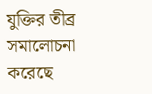যুক্তির তীব্র সমালোচনা করেছে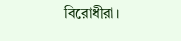বিরোধীরা।